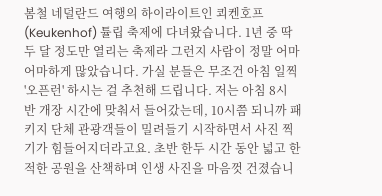봄철 네덜란드 여행의 하이라이트인 쾨켄호프(Keukenhof) 튤립 축제에 다녀왔습니다. 1년 중 딱 두 달 정도만 열리는 축제라 그런지 사람이 정말 어마어마하게 많았습니다. 가실 분들은 무조건 아침 일찍 '오픈런' 하시는 걸 추천해 드립니다. 저는 아침 8시 반 개장 시간에 맞춰서 들어갔는데, 10시쯤 되니까 패키지 단체 관광객들이 밀려들기 시작하면서 사진 찍기가 힘들어지더라고요. 초반 한두 시간 동안 넓고 한적한 공원을 산책하며 인생 사진을 마음껏 건졌습니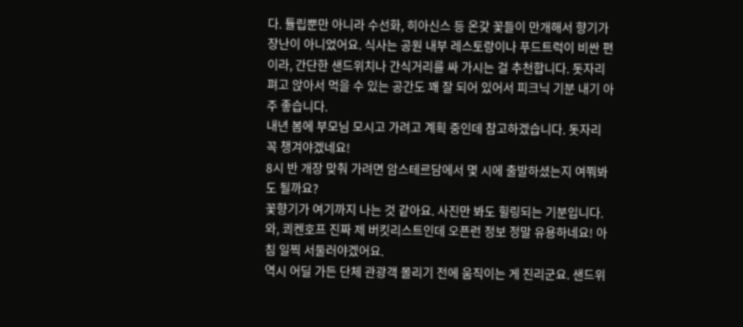다. 튤립뿐만 아니라 수선화, 히아신스 등 온갖 꽃들이 만개해서 향기가 장난이 아니었어요. 식사는 공원 내부 레스토랑이나 푸드트럭이 비싼 편이라, 간단한 샌드위치나 간식거리를 싸 가시는 걸 추천합니다. 돗자리 펴고 앉아서 먹을 수 있는 공간도 꽤 잘 되어 있어서 피크닉 기분 내기 아주 좋습니다.
내년 봄에 부모님 모시고 가려고 계획 중인데 참고하겠습니다. 돗자리 꼭 챙겨야겠네요!
8시 반 개장 맞춰 가려면 암스테르담에서 몇 시에 출발하셨는지 여쭤봐도 될까요?
꽃향기가 여기까지 나는 것 같아요. 사진만 봐도 힐링되는 기분입니다.
와, 쾨켄호프 진짜 제 버킷리스트인데 오픈런 정보 정말 유용하네요! 아침 일찍 서둘러야겠어요.
역시 어딜 가든 단체 관광객 몰리기 전에 움직이는 게 진리군요. 샌드위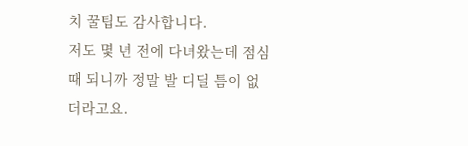치 꿀팁도 감사합니다.
저도 몇 년 전에 다녀왔는데 점심때 되니까 정말 발 디딜 틈이 없더라고요.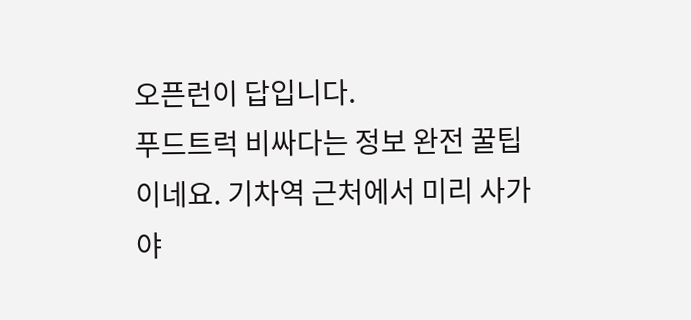오픈런이 답입니다.
푸드트럭 비싸다는 정보 완전 꿀팁이네요. 기차역 근처에서 미리 사가야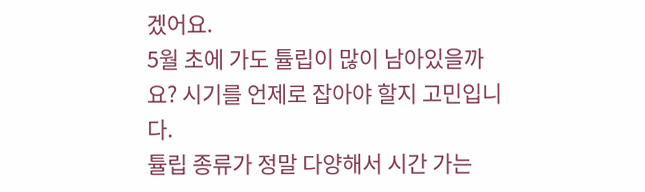겠어요.
5월 초에 가도 튤립이 많이 남아있을까요? 시기를 언제로 잡아야 할지 고민입니다.
튤립 종류가 정말 다양해서 시간 가는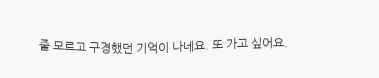줄 모르고 구경했던 기억이 나네요. 또 가고 싶어요.